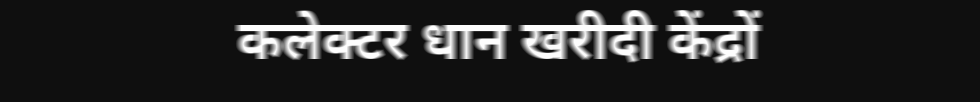कलेक्टर धान खरीदी केंद्रों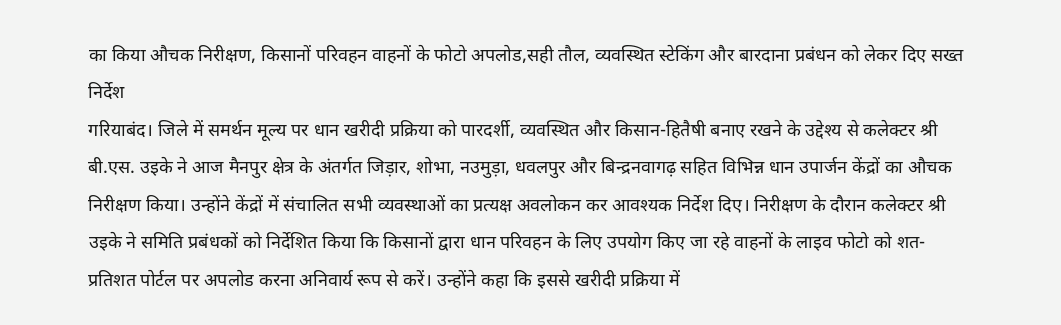का किया औचक निरीक्षण, किसानों परिवहन वाहनों के फोटो अपलोड,सही तौल, व्यवस्थित स्टेकिंग और बारदाना प्रबंधन को लेकर दिए सख्त निर्देश
गरियाबंद। जिले में समर्थन मूल्य पर धान खरीदी प्रक्रिया को पारदर्शी, व्यवस्थित और किसान-हितैषी बनाए रखने के उद्देश्य से कलेक्टर श्री बी.एस. उइके ने आज मैनपुर क्षेत्र के अंतर्गत जिड़ार, शोभा, नउमुड़ा, धवलपुर और बिन्द्रनवागढ़ सहित विभिन्न धान उपार्जन केंद्रों का औचक निरीक्षण किया। उन्होंने केंद्रों में संचालित सभी व्यवस्थाओं का प्रत्यक्ष अवलोकन कर आवश्यक निर्देश दिए। निरीक्षण के दौरान कलेक्टर श्री उइके ने समिति प्रबंधकों को निर्देशित किया कि किसानों द्वारा धान परिवहन के लिए उपयोग किए जा रहे वाहनों के लाइव फोटो को शत-प्रतिशत पोर्टल पर अपलोड करना अनिवार्य रूप से करें। उन्होंने कहा कि इससे खरीदी प्रक्रिया में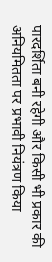पारदर्शिता बनी रहेगी और किसी भी प्रकार की अनियमितता पर प्रभावी नियंत्रण किया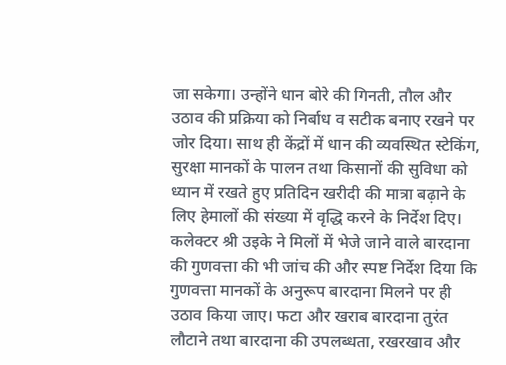जा सकेगा। उन्होंने धान बोरे की गिनती, तौल और उठाव की प्रक्रिया को निर्बाध व सटीक बनाए रखने पर जोर दिया। साथ ही केंद्रों में धान की व्यवस्थित स्टेकिंग, सुरक्षा मानकों के पालन तथा किसानों की सुविधा को ध्यान में रखते हुए प्रतिदिन खरीदी की मात्रा बढ़ाने के लिए हेमालों की संख्या में वृद्धि करने के निर्देश दिए। कलेक्टर श्री उइके ने मिलों में भेजे जाने वाले बारदाना की गुणवत्ता की भी जांच की और स्पष्ट निर्देश दिया कि गुणवत्ता मानकों के अनुरूप बारदाना मिलने पर ही उठाव किया जाए। फटा और खराब बारदाना तुरंत लौटाने तथा बारदाना की उपलब्धता, रखरखाव और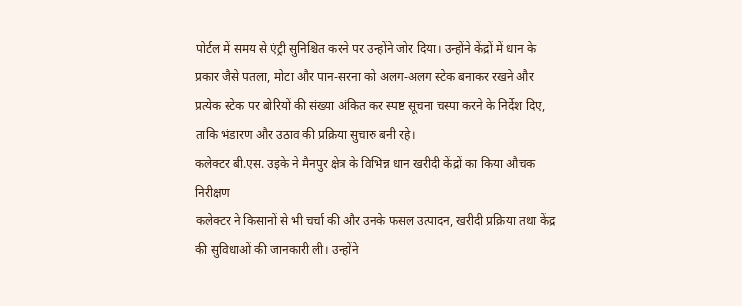पोर्टल में समय से एंट्री सुनिश्चित करने पर उन्होंने जोर दिया। उन्होंने केंद्रों में धान के प्रकार जैसे पतला, मोटा और पान-सरना को अलग-अलग स्टेक बनाकर रखने और प्रत्येक स्टेक पर बोरियों की संख्या अंकित कर स्पष्ट सूचना चस्पा करने के निर्देश दिए, ताकि भंडारण और उठाव की प्रक्रिया सुचारु बनी रहे।
कलेक्टर बी.एस. उइके ने मैनपुर क्षेत्र के विभिन्न धान खरीदी केंद्रों का किया औचक निरीक्षण
कलेक्टर ने किसानों से भी चर्चा की और उनके फसल उत्पादन, खरीदी प्रक्रिया तथा केंद्र की सुविधाओं की जानकारी ली। उन्होंने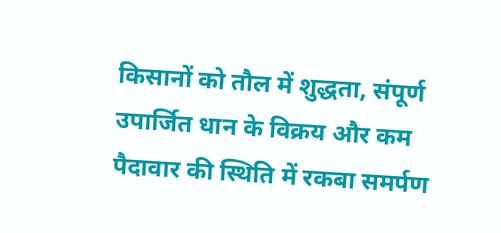किसानों को तौल में शुद्धता, संपूर्ण उपार्जित धान के विक्रय और कम पैदावार की स्थिति में रकबा समर्पण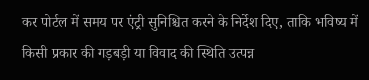कर पोर्टल में समय पर एंट्री सुनिश्चित करने के निर्देश दिए, ताकि भविष्य में किसी प्रकार की गड़बड़ी या विवाद की स्थिति उत्पन्न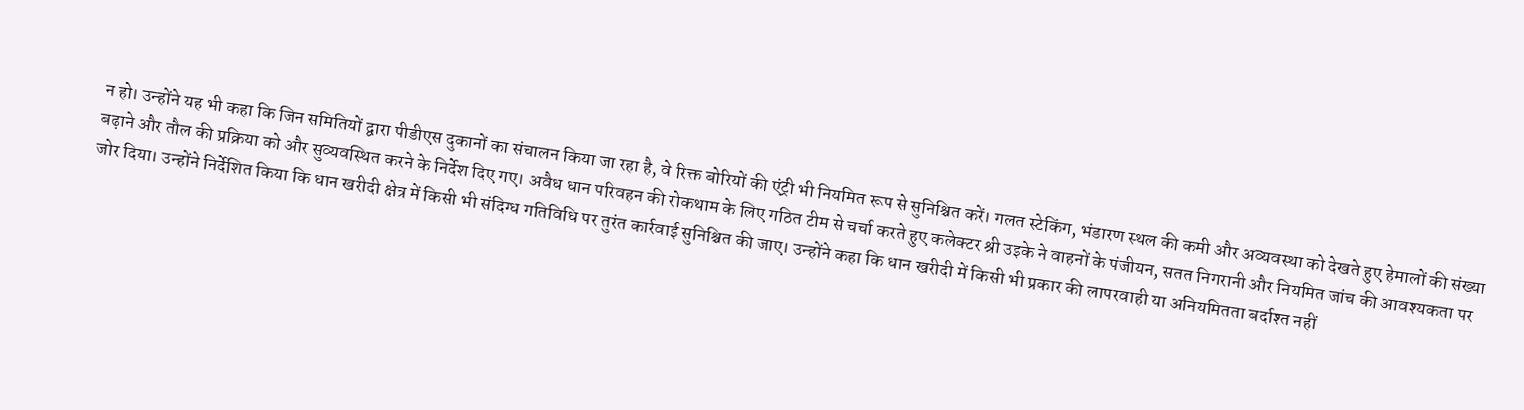न हो। उन्होंने यह भी कहा कि जिन समितियों द्वारा पीडीएस दुकानों का संचालन किया जा रहा है, वे रिक्त बोरियों की एंट्री भी नियमित रूप से सुनिश्चित करें। गलत स्टेकिंग, भंडारण स्थल की कमी और अव्यवस्था को देखते हुए हेमालों की संख्या बढ़ाने और तौल की प्रक्रिया को और सुव्यवस्थित करने के निर्देश दिए गए। अवैध धान परिवहन की रोकथाम के लिए गठित टीम से चर्चा करते हुए कलेक्टर श्री उइके ने वाहनों के पंजीयन, सतत निगरानी और नियमित जांच की आवश्यकता पर जोर दिया। उन्होंने निर्देशित किया कि धान खरीदी क्षेत्र में किसी भी संदिग्ध गतिविधि पर तुरंत कार्रवाई सुनिश्चित की जाए। उन्होंने कहा कि धान खरीदी में किसी भी प्रकार की लापरवाही या अनियमितता बर्दाश्त नहीं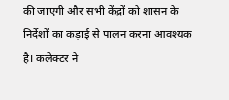की जाएगी और सभी केंद्रों को शासन के निर्देशों का कड़ाई से पालन करना आवश्यक है। कलेक्टर ने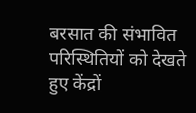बरसात की संभावित परिस्थितियों को देखते हुए केंद्रों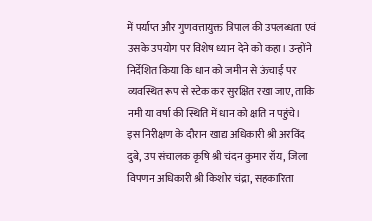में पर्याप्त और गुणवत्तायुक्त त्रिपाल की उपलब्धता एवं उसके उपयोग पर विशेष ध्यान देने को कहा। उन्होंने निर्देशित किया कि धान को जमीन से ऊंचाई पर व्यवस्थित रूप से स्टेक कर सुरक्षित रखा जाए, ताकि नमी या वर्षा की स्थिति में धान को क्षति न पहुंचे।
इस निरीक्षण के दौरान खाद्य अधिकारी श्री अरविंद दुबे, उप संचालक कृषि श्री चंदन कुमार रॉय, जिला विपणन अधिकारी श्री किशोर चंद्रा, सहकारिता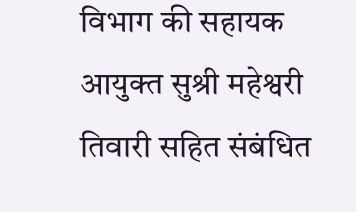विभाग की सहायक आयुक्त सुश्री महेश्वरी तिवारी सहित संबंधित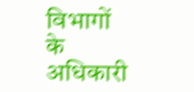विभागों के अधिकारी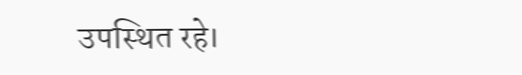उपस्थित रहे।